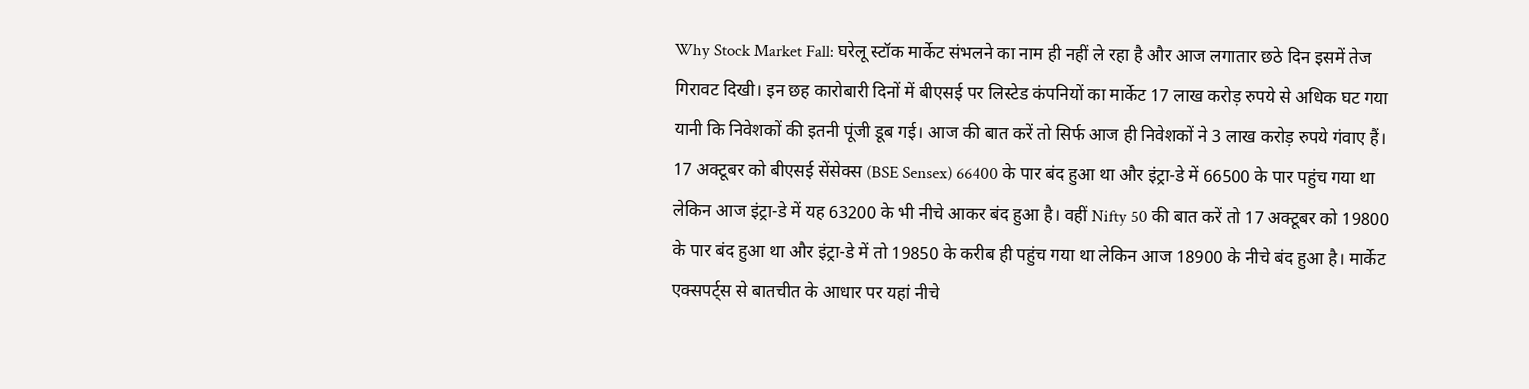Why Stock Market Fall: घरेलू स्टॉक मार्केट संभलने का नाम ही नहीं ले रहा है और आज लगातार छठे दिन इसमें तेज गिरावट दिखी। इन छह कारोबारी दिनों में बीएसई पर लिस्टेड कंपनियों का मार्केट 17 लाख करोड़ रुपये से अधिक घट गया यानी कि निवेशकों की इतनी पूंजी डूब गई। आज की बात करें तो सिर्फ आज ही निवेशकों ने 3 लाख करोड़ रुपये गंवाए हैं। 17 अक्टूबर को बीएसई सेंसेक्स (BSE Sensex) 66400 के पार बंद हुआ था और इंट्रा-डे में 66500 के पार पहुंच गया था लेकिन आज इंट्रा-डे में यह 63200 के भी नीचे आकर बंद हुआ है। वहीं Nifty 50 की बात करें तो 17 अक्टूबर को 19800 के पार बंद हुआ था और इंट्रा-डे में तो 19850 के करीब ही पहुंच गया था लेकिन आज 18900 के नीचे बंद हुआ है। मार्केट एक्सपर्ट्स से बातचीत के आधार पर यहां नीचे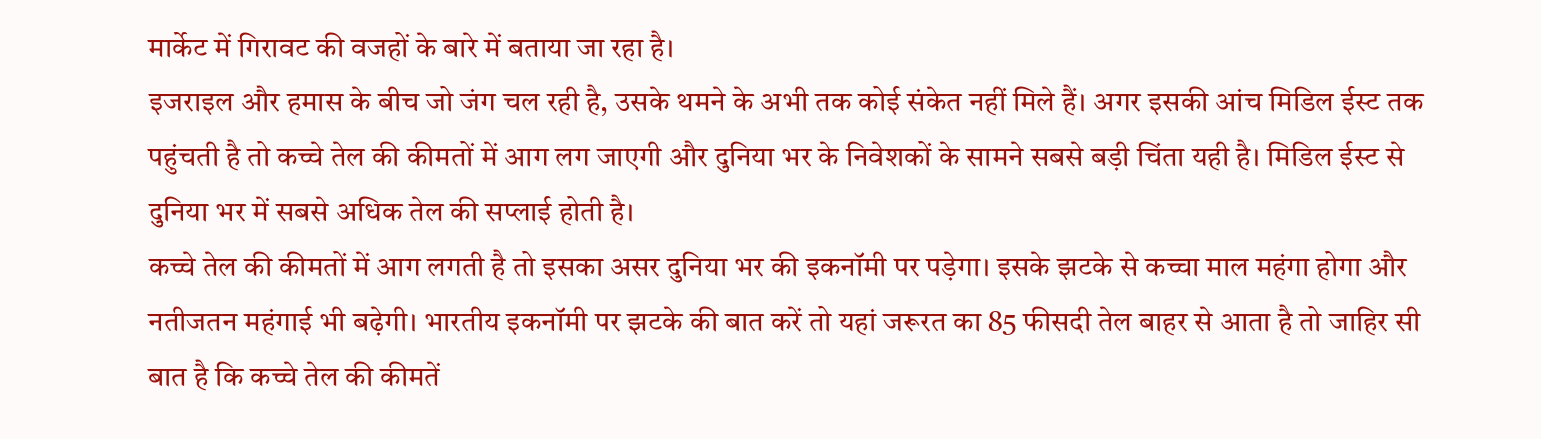मार्केट में गिरावट की वजहों के बारे में बताया जा रहा है।
इजराइल और हमास के बीच जो जंग चल रही है, उसके थमने के अभी तक कोई संकेत नहीं मिले हैं। अगर इसकी आंच मिडिल ईस्ट तक पहुंचती है तो कच्चे तेल की कीमतों में आग लग जाएगी और दुनिया भर के निवेशकों के सामने सबसे बड़ी चिंता यही है। मिडिल ईस्ट से दुनिया भर में सबसे अधिक तेल की सप्लाई होती है।
कच्चे तेल की कीमतों में आग लगती है तो इसका असर दुनिया भर की इकनॉमी पर पड़ेगा। इसके झटके से कच्चा माल महंगा होगा और नतीजतन महंगाई भी बढ़ेगी। भारतीय इकनॉमी पर झटके की बात करें तो यहां जरूरत का 85 फीसदी तेल बाहर से आता है तो जाहिर सी बात है कि कच्चे तेल की कीमतें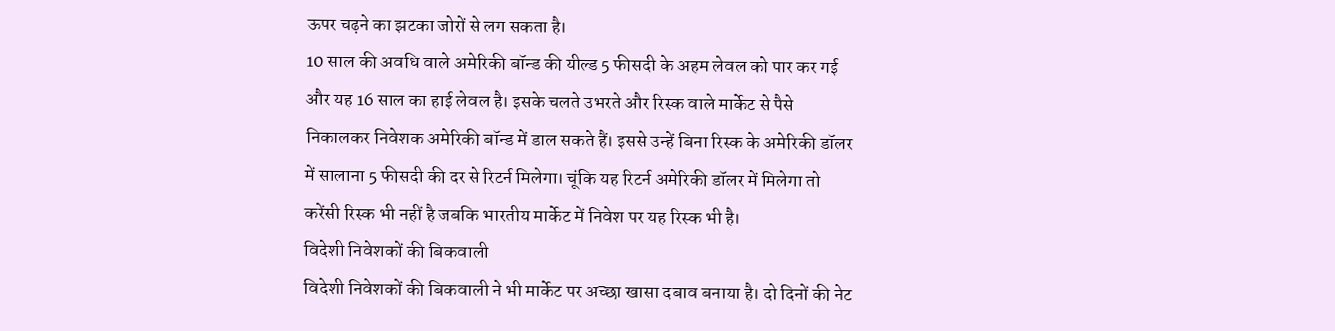ऊपर चढ़ने का झटका जोरों से लग सकता है।
10 साल की अवधि वाले अमेरिकी बॉन्ड की यील्ड 5 फीसदी के अहम लेवल को पार कर गई और यह 16 साल का हाई लेवल है। इसके चलते उभरते और रिस्क वाले मार्केट से पैसे निकालकर निवेशक अमेरिकी बॉन्ड में डाल सकते हैं। इससे उन्हें बिना रिस्क के अमेरिकी डॉलर में सालाना 5 फीसदी की दर से रिटर्न मिलेगा। चूंकि यह रिटर्न अमेरिकी डॉलर में मिलेगा तो करेंसी रिस्क भी नहीं है जबकि भारतीय मार्केट में निवेश पर यह रिस्क भी है।
विदेशी निवेशकों की बिकवाली
विदेशी निवेशकों की बिकवाली ने भी मार्केट पर अच्छा खासा दबाव बनाया है। दो दिनों की नेट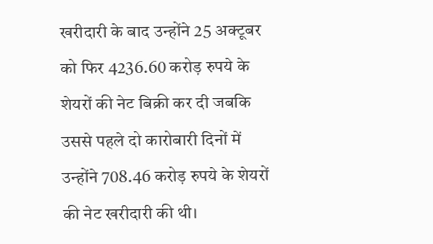खरीदारी के बाद उन्होंने 25 अक्टूबर को फिर 4236.60 करोड़ रुपये के शेयरों की नेट बिक्री कर दी जबकि उससे पहले दो कारोबारी दिनों में उन्होंने 708.46 करोड़ रुपये के शेयरों की नेट खरीदारी की थी।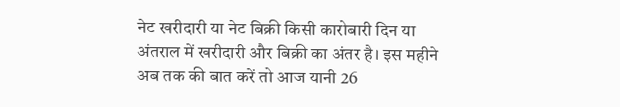नेट खरीदारी या नेट बिक्री किसी कारोबारी दिन या अंतराल में खरीदारी और बिक्री का अंतर है। इस महीने अब तक की बात करें तो आज यानी 26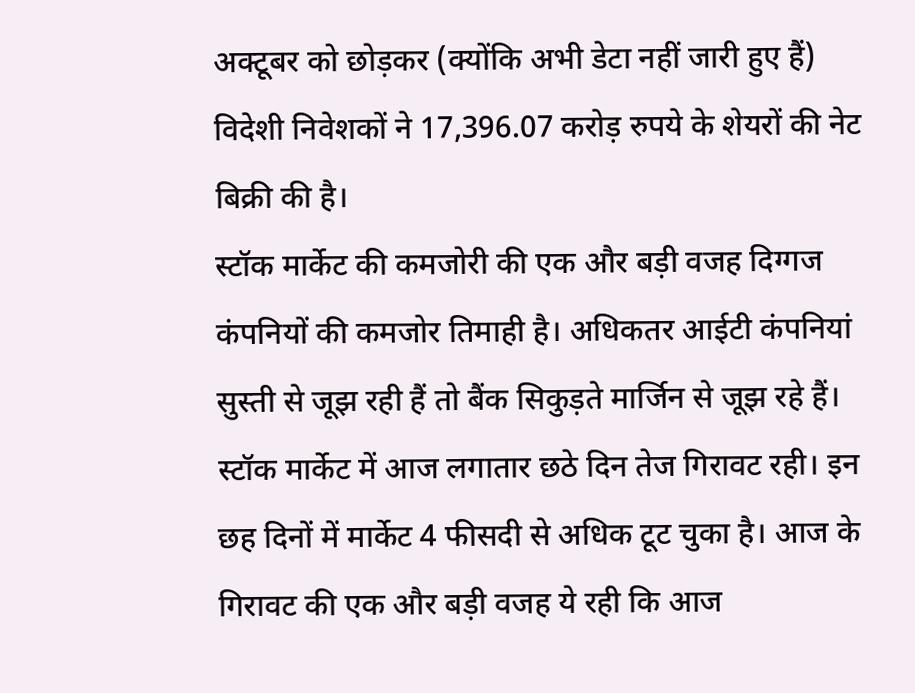अक्टूबर को छोड़कर (क्योंकि अभी डेटा नहीं जारी हुए हैं) विदेशी निवेशकों ने 17,396.07 करोड़ रुपये के शेयरों की नेट बिक्री की है।
स्टॉक मार्केट की कमजोरी की एक और बड़ी वजह दिग्गज कंपनियों की कमजोर तिमाही है। अधिकतर आईटी कंपनियां सुस्ती से जूझ रही हैं तो बैंक सिकुड़ते मार्जिन से जूझ रहे हैं।
स्टॉक मार्केट में आज लगातार छठे दिन तेज गिरावट रही। इन छह दिनों में मार्केट 4 फीसदी से अधिक टूट चुका है। आज के गिरावट की एक और बड़ी वजह ये रही कि आज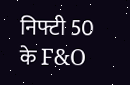निफ्टी 50 के F&O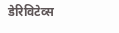डेरिविटेव्स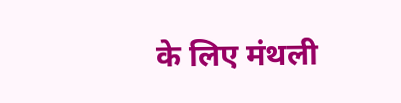के लिए मंथली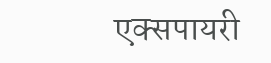एक्सपायरी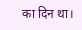का दिन था।